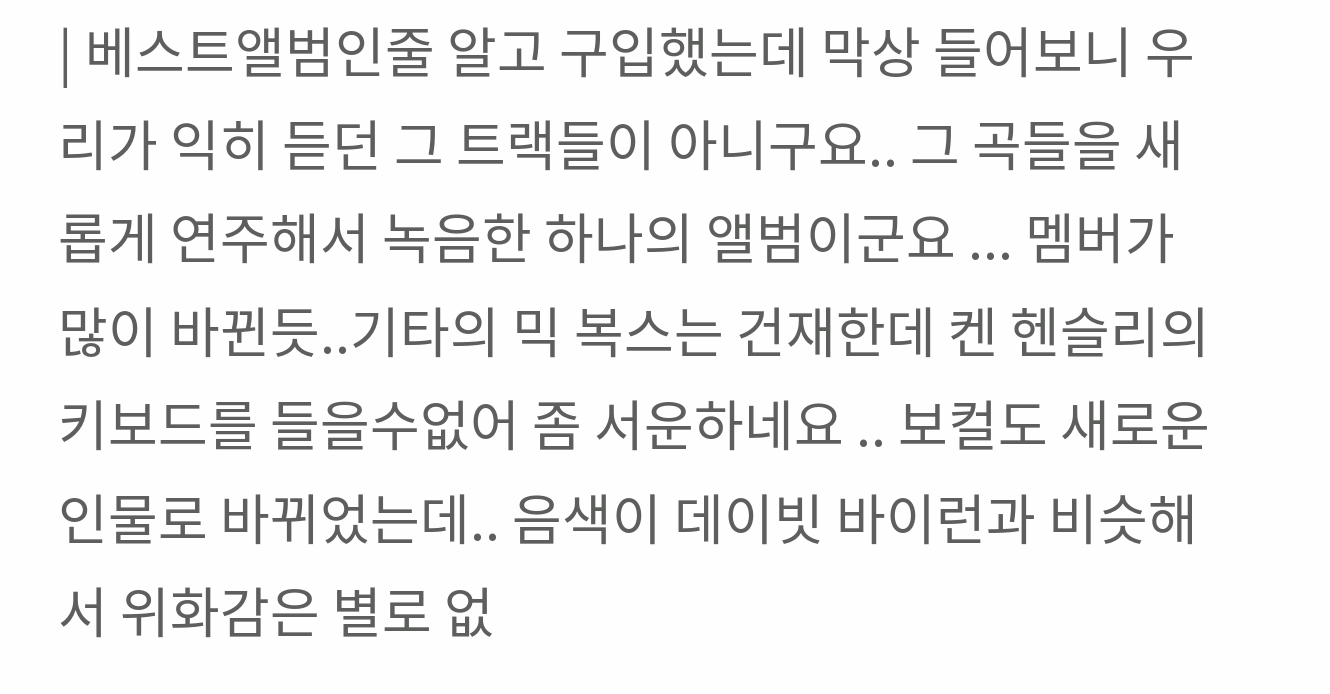| 베스트앨범인줄 알고 구입했는데 막상 들어보니 우리가 익히 듣던 그 트랙들이 아니구요.. 그 곡들을 새롭게 연주해서 녹음한 하나의 앨범이군요 ... 멤버가 많이 바뀐듯..기타의 믹 복스는 건재한데 켄 헨슬리의 키보드를 들을수없어 좀 서운하네요 .. 보컬도 새로운 인물로 바뀌었는데.. 음색이 데이빗 바이런과 비슷해서 위화감은 별로 없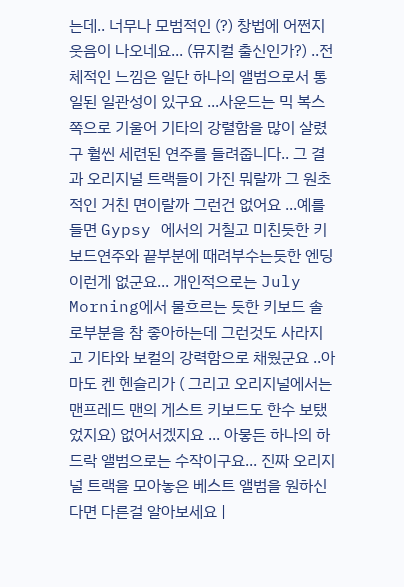는데.. 너무나 모범적인 (?) 창법에 어쩐지 웃음이 나오네요... (뮤지컬 출신인가?) ..전체적인 느낌은 일단 하나의 앨범으로서 통일된 일관성이 있구요 ...사운드는 믹 복스쪽으로 기울어 기타의 강렬함을 많이 살렸구 훨씬 세련된 연주를 들려줍니다.. 그 결과 오리지널 트랙들이 가진 뭐랄까 그 원초적인 거친 면이랄까 그런건 없어요 ...예를 들면 Gypsy 에서의 거칠고 미친듯한 키보드연주와 끝부분에 때려부수는듯한 엔딩 이런게 없군요... 개인적으로는 July Morning에서 물흐르는 듯한 키보드 솔로부분을 참 좋아하는데 그런것도 사라지고 기타와 보컬의 강력함으로 채웠군요 ..아마도 켄 헨슬리가 ( 그리고 오리지널에서는 맨프레드 맨의 게스트 키보드도 한수 보탰었지요) 없어서겠지요 ... 아뭏든 하나의 하드락 앨범으로는 수작이구요... 진짜 오리지널 트랙을 모아놓은 베스트 앨범을 원하신다면 다른걸 알아보세요 |